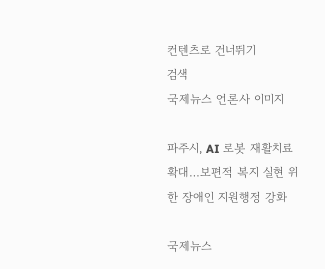컨텐츠로 건너뛰기
검색
국제뉴스 언론사 이미지

파주시, AI 로봇 재활치료 확대…보편적 복지 실현 위한 장애인 지원행정 강화

국제뉴스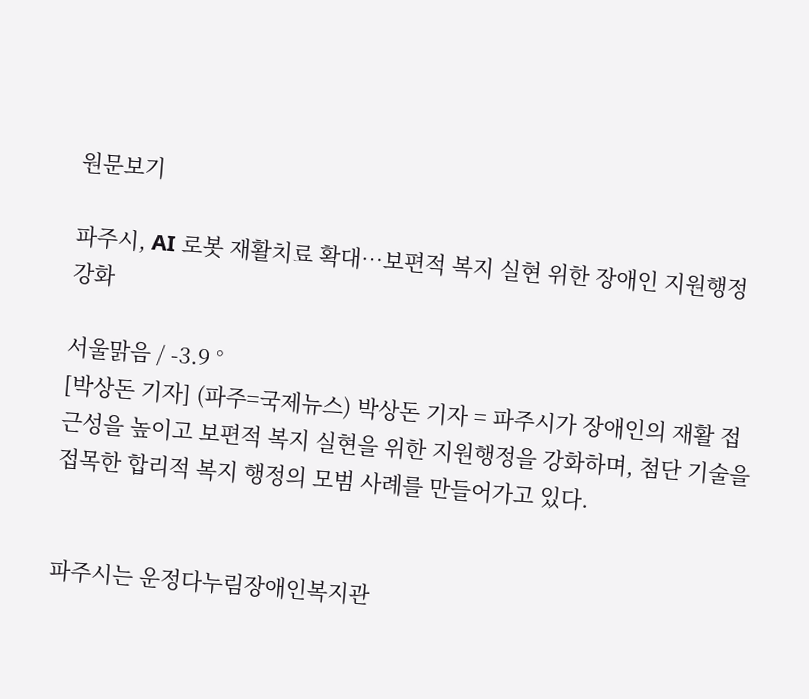원문보기

파주시, AI 로봇 재활치료 확대…보편적 복지 실현 위한 장애인 지원행정 강화

서울맑음 / -3.9 °
[박상돈 기자] (파주=국제뉴스) 박상돈 기자 = 파주시가 장애인의 재활 접근성을 높이고 보편적 복지 실현을 위한 지원행정을 강화하며, 첨단 기술을 접목한 합리적 복지 행정의 모범 사례를 만들어가고 있다.


파주시는 운정다누림장애인복지관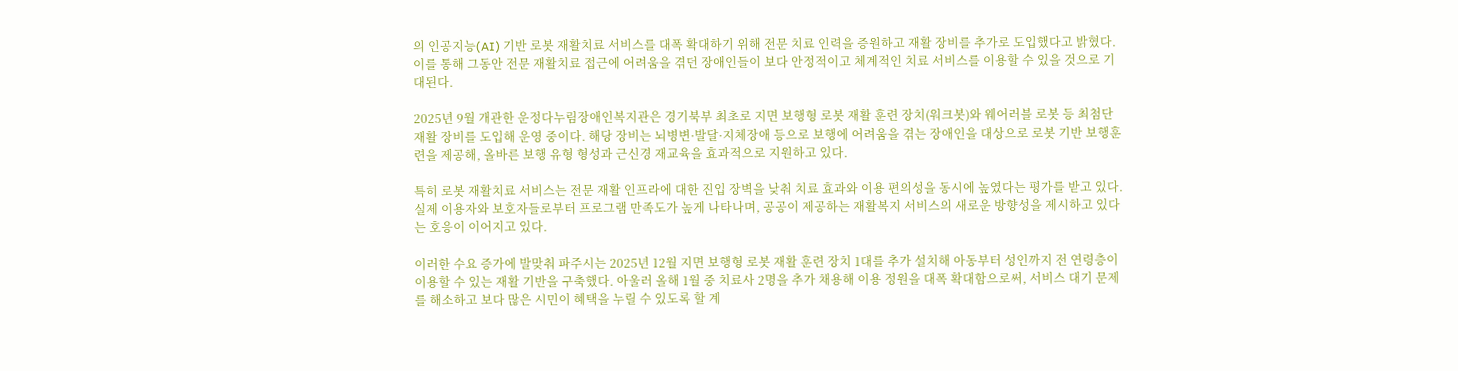의 인공지능(AI) 기반 로봇 재활치료 서비스를 대폭 확대하기 위해 전문 치료 인력을 증원하고 재활 장비를 추가로 도입했다고 밝혔다. 이를 통해 그동안 전문 재활치료 접근에 어려움을 겪던 장애인들이 보다 안정적이고 체계적인 치료 서비스를 이용할 수 있을 것으로 기대된다.

2025년 9월 개관한 운정다누림장애인복지관은 경기북부 최초로 지면 보행형 로봇 재활 훈련 장치(워크봇)와 웨어러블 로봇 등 최첨단 재활 장비를 도입해 운영 중이다. 해당 장비는 뇌병변·발달·지체장애 등으로 보행에 어려움을 겪는 장애인을 대상으로 로봇 기반 보행훈련을 제공해, 올바른 보행 유형 형성과 근신경 재교육을 효과적으로 지원하고 있다.

특히 로봇 재활치료 서비스는 전문 재활 인프라에 대한 진입 장벽을 낮춰 치료 효과와 이용 편의성을 동시에 높였다는 평가를 받고 있다. 실제 이용자와 보호자들로부터 프로그램 만족도가 높게 나타나며, 공공이 제공하는 재활복지 서비스의 새로운 방향성을 제시하고 있다는 호응이 이어지고 있다.

이러한 수요 증가에 발맞춰 파주시는 2025년 12월 지면 보행형 로봇 재활 훈련 장치 1대를 추가 설치해 아동부터 성인까지 전 연령층이 이용할 수 있는 재활 기반을 구축했다. 아울러 올해 1월 중 치료사 2명을 추가 채용해 이용 정원을 대폭 확대함으로써, 서비스 대기 문제를 해소하고 보다 많은 시민이 혜택을 누릴 수 있도록 할 계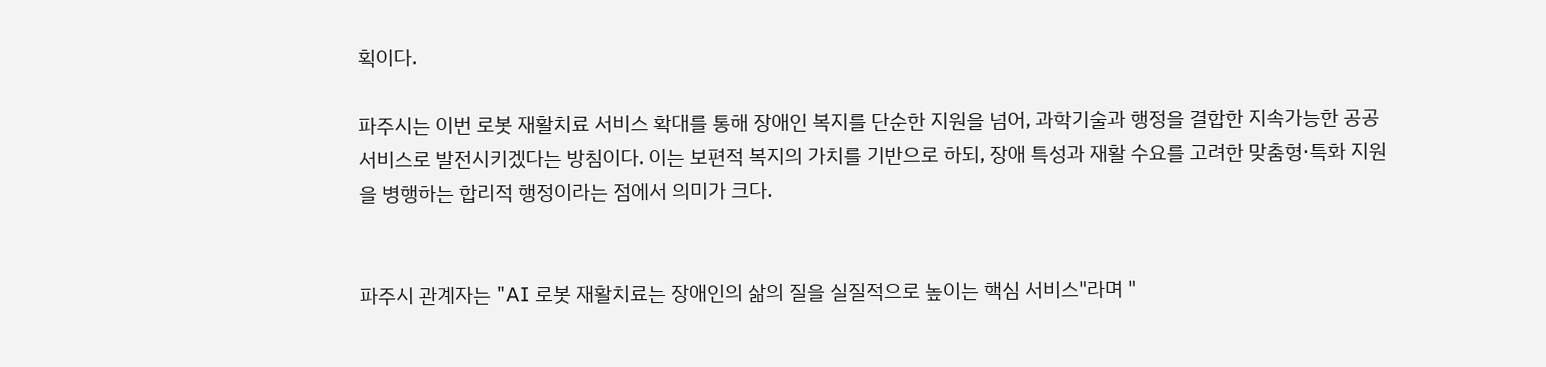획이다.

파주시는 이번 로봇 재활치료 서비스 확대를 통해 장애인 복지를 단순한 지원을 넘어, 과학기술과 행정을 결합한 지속가능한 공공서비스로 발전시키겠다는 방침이다. 이는 보편적 복지의 가치를 기반으로 하되, 장애 특성과 재활 수요를 고려한 맞춤형·특화 지원을 병행하는 합리적 행정이라는 점에서 의미가 크다.


파주시 관계자는 "AI 로봇 재활치료는 장애인의 삶의 질을 실질적으로 높이는 핵심 서비스"라며 "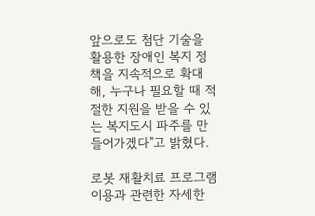앞으로도 첨단 기술을 활용한 장애인 복지 정책을 지속적으로 확대해, 누구나 필요할 때 적절한 지원을 받을 수 있는 복지도시 파주를 만들어가겠다"고 밝혔다.

로봇 재활치료 프로그램 이용과 관련한 자세한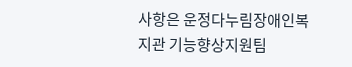사항은 운정다누림장애인복지관 기능향상지원팀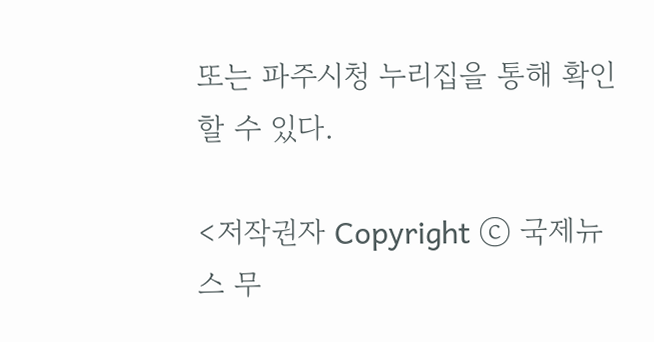또는 파주시청 누리집을 통해 확인할 수 있다.

<저작권자 Copyright ⓒ 국제뉴스 무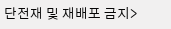단전재 및 재배포 금지>